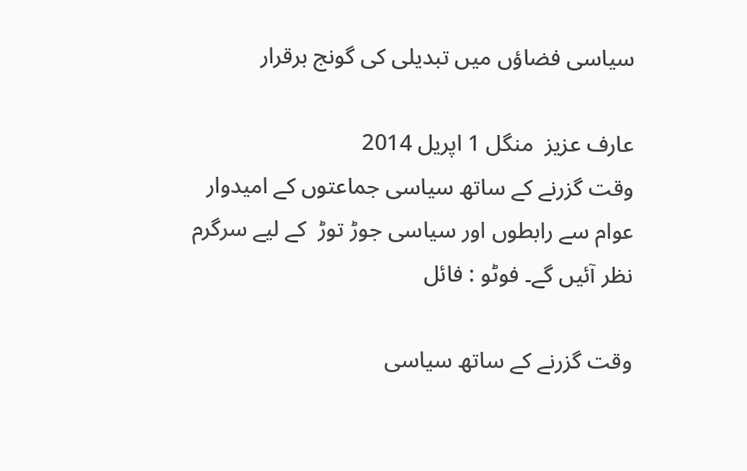سیاسی فضاؤں میں تبدیلی کی گونج برقرار

عارف عزیز  منگل 1 اپريل 2014
وقت گزرنے کے ساتھ سیاسی جماعتوں کے امیدوار عوام سے رابطوں اور سیاسی جوڑ توڑ  کے لیے سرگرم نظر آئیں گے۔ فوٹو : فائل

وقت گزرنے کے ساتھ سیاسی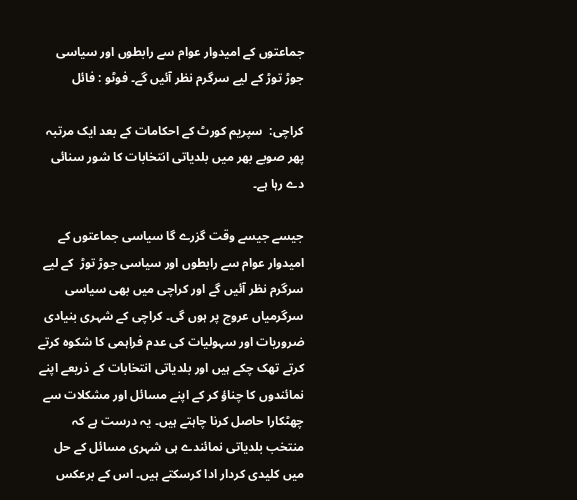جماعتوں کے امیدوار عوام سے رابطوں اور سیاسی جوڑ توڑ کے لیے سرگرم نظر آئیں گے۔ فوٹو : فائل

کراچی:  سپریم کورٹ کے احکامات کے بعد ایک مرتبہ پھر صوبے بھر میں بلدیاتی انتخابات کا شور سنائی دے رہا ہے۔

جیسے جیسے وقت گزرے گا سیاسی جماعتوں کے امیدوار عوام سے رابطوں اور سیاسی جوڑ توڑ  کے لیے سرگرم نظر آئیں گے اور کراچی میں بھی سیاسی سرگرمیاں عروج پر ہوں گی۔ کراچی کے شہری بنیادی ضروریات اور سہولیات کی عدم فراہمی کا شکوہ کرتے کرتے تھک چکے ہیں اور بلدیاتی انتخابات کے ذریعے اپنے نمائندوں کا چناؤ کر کے اپنے مسائل اور مشکلات سے چھٹکارا حاصل کرنا چاہتے ہیں۔ یہ درست ہے کہ منتخب بلدیاتی نمائندے ہی شہری مسائل کے حل میں کلیدی کردار ادا کرسکتے ہیں۔ اس کے برعکس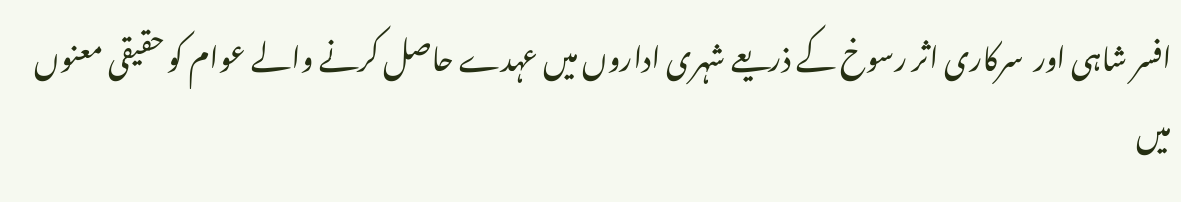افسر شاہی اور  سرکاری اثر رسوخ کے ذریعے شہری اداروں میں عہدے حاصل کرنے والے عوام کو حقیقی معنوں میں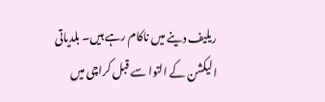ریلیف دینے میں ناکام رہے ہیں۔ بلدیاتی الیکشن کے التوا سے قبل کراچی میں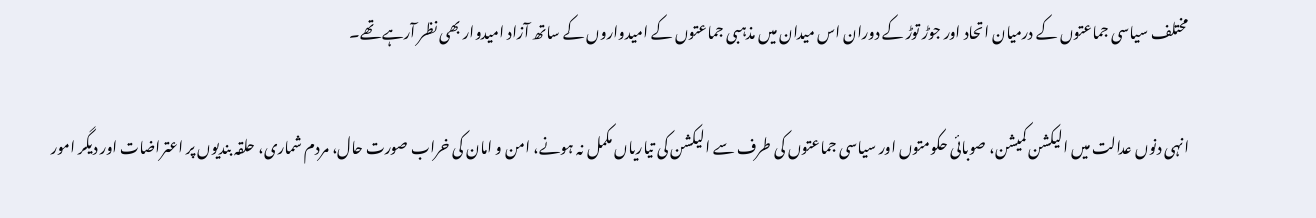مختلف سیاسی جماعتوں کے درمیان اتحاد اور جوڑ توڑ کے دوران اس میدان میں مذہبی جماعتوں کے امیدواروں کے ساتھ آزاد امیدوار بھی نظر آرہے تھے۔

انہی دنوں عدالت میں الیکشن کمیشن، صوبائی حکومتوں اور سیاسی جماعتوں کی طرف سے الیکشن کی تیاریاں مکمل نہ ہونے، امن و امان کی خراب صورت حال، مردم شماری، حلقہ بندیوں پر اعتراضات اور دیگر امور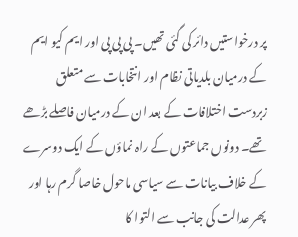پر درخواستیں دائر کی گئی تھیں۔ پی پی پی اور ایم کیو ایم کے درمیان بلدیاتی نظام اور انتخابات سے متعلق زبردست اختلافات کے بعد ان کے درمیان فاصلے بڑھے تھے۔ دونوں جماعتوں کے راہ نماؤں کے ایک دوسرے کے خلاف بیانات سے سیاسی ماحول خاصا گرم رہا اور پھر عدالت کی جانب سے التوا کا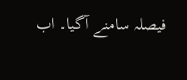فیصلہ سامنے آگیا۔ اب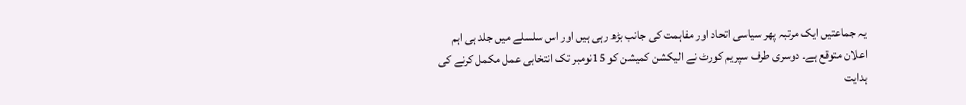یہ جماعتیں ایک مرتبہ پھر سیاسی اتحاد اور مفاہمت کی جانب بڑھ رہی ہیں اور اس سلسلے میں جلد ہی اہم اعلان متوقع ہے۔ دوسری طرف سپریم کورٹ نے الیکشن کمیشن کو 15نومبر تک انتخابی عمل مکمل کرنے کی ہدایت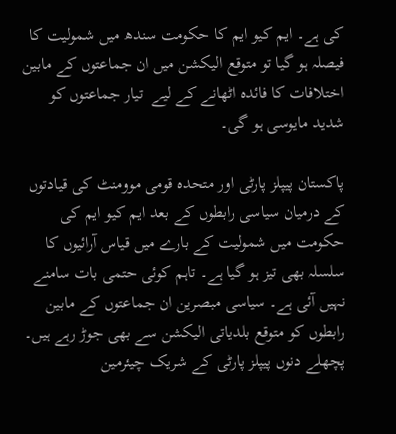کی ہے۔ ایم کیو ایم کا حکومت سندھ میں شمولیت کا فیصلہ ہو گیا تو متوقع الیکشن میں ان جماعتوں کے مابین اختلافات کا فائدہ اٹھانے کے لیے  تیار جماعتوں کو شدید مایوسی ہو گی۔

پاکستان پیپلز پارٹی اور متحدہ قومی موومنٹ کی قیادتوں کے درمیان سیاسی رابطوں کے بعد ایم کیو ایم کی حکومت میں شمولیت کے بارے میں قیاس آرائیوں کا سلسلہ بھی تیز ہو گیا ہے۔ تاہم کوئی حتمی بات سامنے نہیں آئی ہے۔ سیاسی مبصرین ان جماعتوں کے مابین رابطوں کو متوقع بلدیاتی الیکشن سے بھی جوڑ رہے ہیں۔ پچھلے دنوں پیپلز پارٹی کے شریک چیئرمین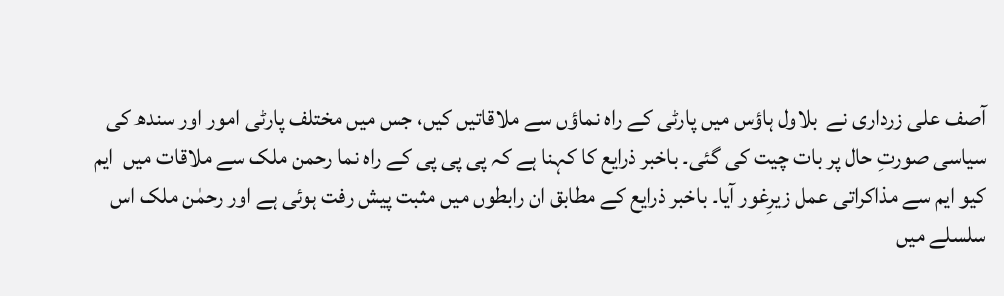آصف علی زرداری نے  بلاول ہاؤس میں پارٹی کے راہ نماؤں سے ملاقاتیں کیں، جس میں مختلف پارٹی امور اور سندھ کی سیاسی صورتِ حال پر بات چیت کی گئی۔ باخبر ذرایع کا کہنا ہے کہ پی پی پی کے راہ نما رحمن ملک سے ملاقات میں  ایم کیو ایم سے مذاکراتی عمل زیرِغور آیا۔ باخبر ذرایع کے مطابق ان رابطوں میں مثبت پیش رفت ہوئی ہے اور رحمٰن ملک اس سلسلے میں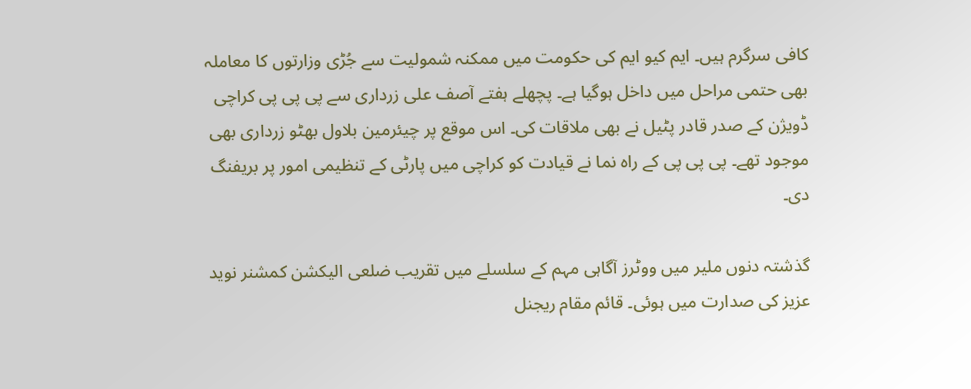کافی سرگرم ہیں۔ ایم کیو ایم کی حکومت میں ممکنہ شمولیت سے جُڑی وزارتوں کا معاملہ بھی حتمی مراحل میں داخل ہوگیا ہے۔ پچھلے ہفتے آصف علی زرداری سے پی پی پی کراچی ڈویژن کے صدر قادر پٹیل نے بھی ملاقات کی۔ اس موقع پر چیئرمین بلاول بھٹو زرداری بھی موجود تھے۔ پی پی پی کے راہ نما نے قیادت کو کراچی میں پارٹی کے تنظیمی امور پر بریفنگ دی۔

گذشتہ دنوں ملیر میں ووٹرز آگاہی مہم کے سلسلے میں تقریب ضلعی الیکشن کمشنر نوید عزیز کی صدارت میں ہوئی۔ قائم مقام ریجنل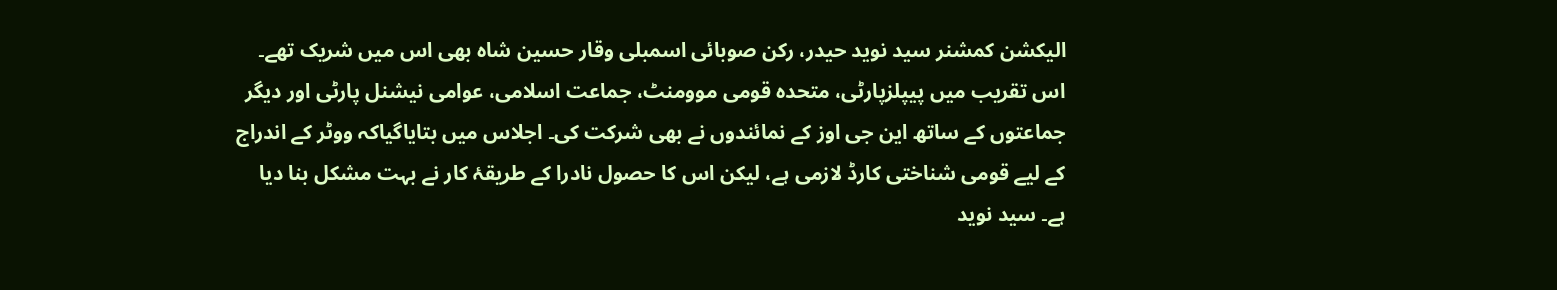الیکشن کمشنر سید نوید حیدر، رکن صوبائی اسمبلی وقار حسین شاہ بھی اس میں شریک تھے۔ اس تقریب میں پیپلزپارٹی، متحدہ قومی موومنٹ، جماعت اسلامی، عوامی نیشنل پارٹی اور دیگر جماعتوں کے ساتھ این جی اوز کے نمائندوں نے بھی شرکت کی۔ اجلاس میں بتایاگیاکہ ووٹر کے اندراج کے لیے قومی شناختی کارڈ لازمی ہے، لیکن اس کا حصول نادرا کے طریقۂ کار نے بہت مشکل بنا دیا ہے۔ سید نوید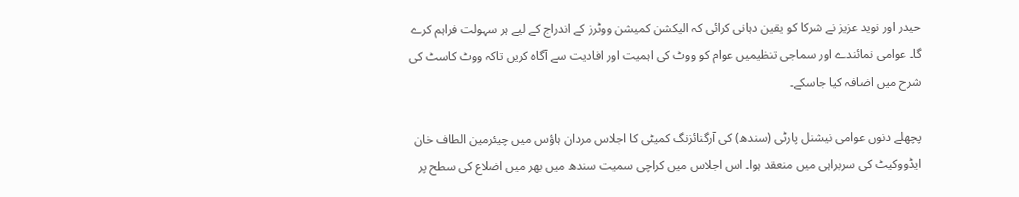حیدر اور نوید عزیز نے شرکا کو یقین دہانی کرائی کہ الیکشن کمیشن ووٹرز کے اندراج کے لیے ہر سہولت فراہم کرے گا۔ عوامی نمائندے اور سماجی تنظیمیں عوام کو ووٹ کی اہمیت اور افادیت سے آگاہ کریں تاکہ ووٹ کاسٹ کی شرح میں اضافہ کیا جاسکے۔

پچھلے دنوں عوامی نیشنل پارٹی (سندھ) کی آرگنائزنگ کمیٹی کا اجلاس مردان ہاؤس میں چیئرمین الطاف خان ایڈووکیٹ کی سربراہی میں منعقد ہوا۔ اس اجلاس میں کراچی سمیت سندھ میں بھر میں اضلاع کی سطح پر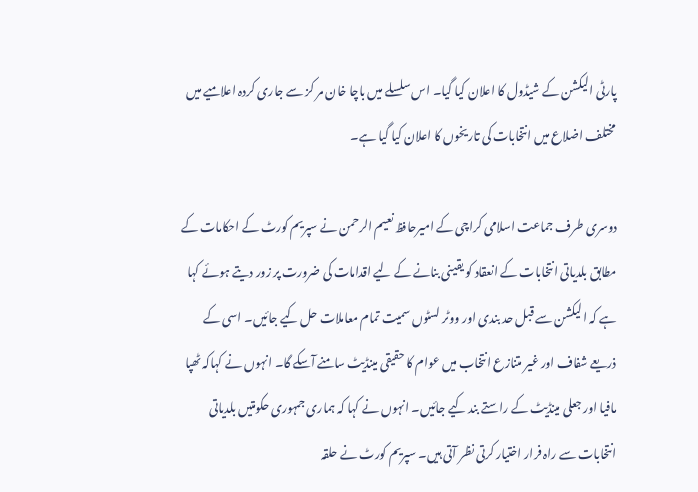پارٹی الیکشن کے شیڈول کا اعلان کیا گیا۔ اس سلسلے میں باچا خان مر کز سے جاری کردہ اعلامیے میں مختلف اضلاع میں انتخابات کی تاریخوں کا اعلان کیا گیا ہے۔

دوسری طرف جماعت اسلامی کراچی کے امیرحافظ نعیم الرحمن نے سپریم کورٹ کے احکامات کے مطابق بلدیاتی انتخابات کے انعقاد کو یقینی بنانے کے لیے اقدامات کی ضرورت پر زور دیتے ہوئے کہا ہے کہ الیکشن سے قبل حد بندی اور ووٹر لسٹوں سمیت تمام معاملات حل کیے جائیں۔ اسی کے ذریعے شفاف اور غیر متنازع انتخاب میں عوام کا حقیقی مینڈیٹ سامنے آسکے گا۔ انہوں نے کہاکہ ٹھپا مافیا اور جعلی مینڈیٹ کے راستے بند کیے جائیں۔ انہوں نے کہا کہ ہماری جمہوری حکومتیں بلدیاتی انتخابات سے راہ فرار اختیار کرتی نظر آتی ہیں۔ سپریم کورٹ نے حلقہ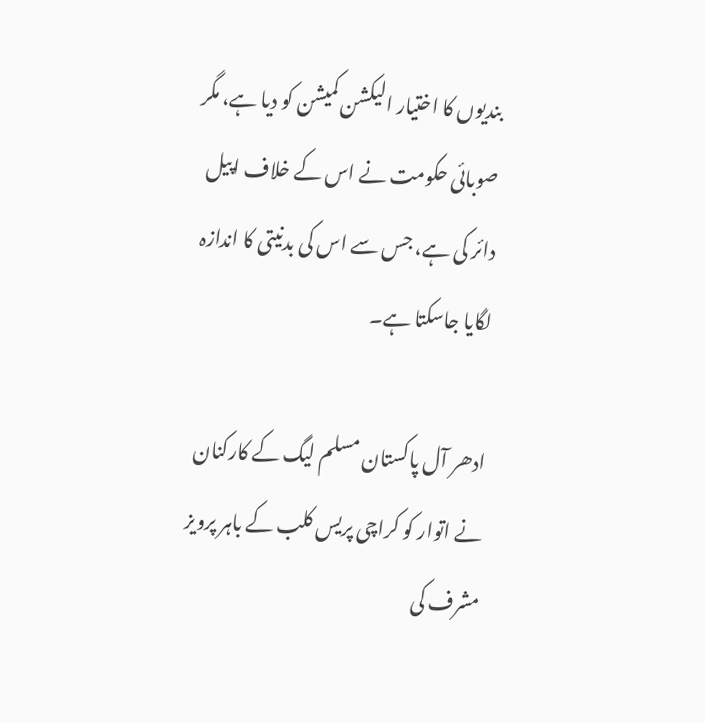بندیوں کا اختیار الیکشن کمیشن کو دیا ہے، مگر صوبائی حکومت نے اس کے خلاف اپیل دائر کی ہے، جس سے اس کی بدنیتی کا اندازہ لگایا جاسکتا ہے۔

ادھر آل پاکستان مسلم لیگ کے کارکنان نے اتوار کو کراچی پریس کلب کے باہر پرویز مشرف کی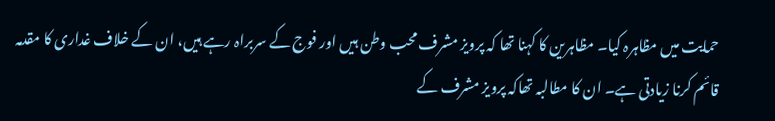حمایت میں مظاہرہ کیا۔ مظاہرین کا کہنا تھا کہ پرویز مشرف محب وطن ہیں اور فوج کے سربراہ رہے ہیں، ان کے خلاف غداری کا مقدمہ قائم کرنا زیادتی ہے۔ ان کا مطالبہ تھاکہ پرویز مشرف کے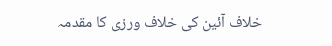خلاف آئین کی خلاف ورزی کا مقدمہ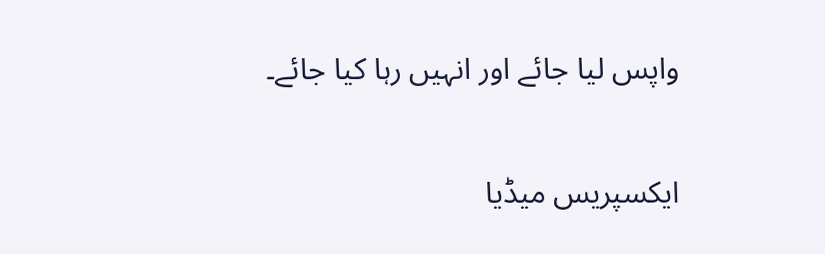واپس لیا جائے اور انہیں رہا کیا جائے۔

ایکسپریس میڈیا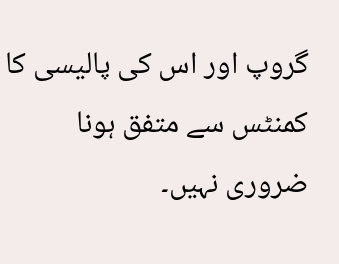گروپ اور اس کی پالیسی کا کمنٹس سے متفق ہونا ضروری نہیں۔